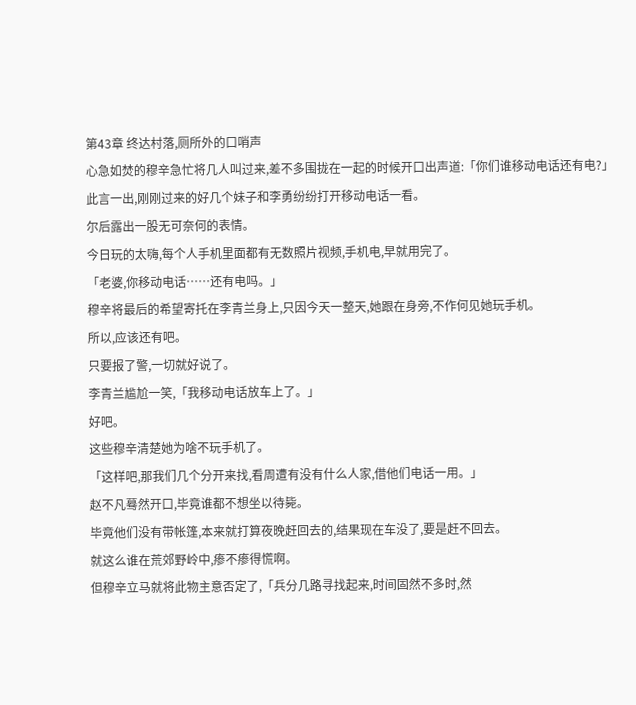第43章 终达村落,厕所外的口哨声
心急如焚的穆辛急忙将几人叫过来,差不多围拢在一起的时候开口出声道:「你们谁移动电话还有电?」
此言一出,刚刚过来的好几个妹子和李勇纷纷打开移动电话一看。
尔后露出一股无可奈何的表情。
今日玩的太嗨,每个人手机里面都有无数照片视频,手机电,早就用完了。
「老婆,你移动电话……还有电吗。」
穆辛将最后的希望寄托在李青兰身上,只因今天一整天,她跟在身旁,不作何见她玩手机。
所以,应该还有吧。
只要报了警,一切就好说了。
李青兰尴尬一笑,「我移动电话放车上了。」
好吧。
这些穆辛清楚她为啥不玩手机了。
「这样吧,那我们几个分开来找,看周遭有没有什么人家,借他们电话一用。」
赵不凡蓦然开口,毕竟谁都不想坐以待毙。
毕竟他们没有带帐篷,本来就打算夜晚赶回去的,结果现在车没了,要是赶不回去。
就这么谁在荒郊野岭中,瘆不瘆得慌啊。
但穆辛立马就将此物主意否定了,「兵分几路寻找起来,时间固然不多时,然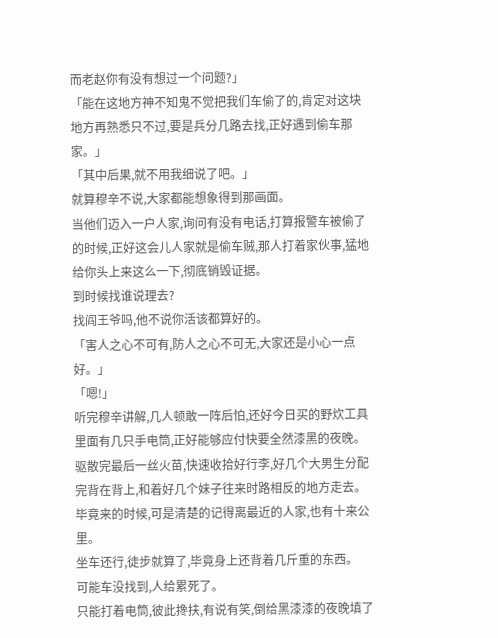而老赵你有没有想过一个问题?」
「能在这地方神不知鬼不觉把我们车偷了的,肯定对这块地方再熟悉只不过,要是兵分几路去找,正好遇到偷车那家。」
「其中后果,就不用我细说了吧。」
就算穆辛不说,大家都能想象得到那画面。
当他们迈入一户人家,询问有没有电话,打算报警车被偷了的时候,正好这会儿人家就是偷车贼,那人打着家伙事,猛地给你头上来这么一下,彻底销毁证据。
到时候找谁说理去?
找阎王爷吗,他不说你活该都算好的。
「害人之心不可有,防人之心不可无,大家还是小心一点好。」
「嗯!」
听完穆辛讲解,几人顿敢一阵后怕,还好今日买的野炊工具里面有几只手电筒,正好能够应付快要全然漆黑的夜晚。
驱散完最后一丝火苗,快速收拾好行李,好几个大男生分配完背在背上,和着好几个妹子往来时路相反的地方走去。
毕竟来的时候,可是清楚的记得离最近的人家,也有十来公里。
坐车还行,徒步就算了,毕竟身上还背着几斤重的东西。
可能车没找到,人给累死了。
只能打着电筒,彼此搀扶,有说有笑,倒给黑漆漆的夜晚填了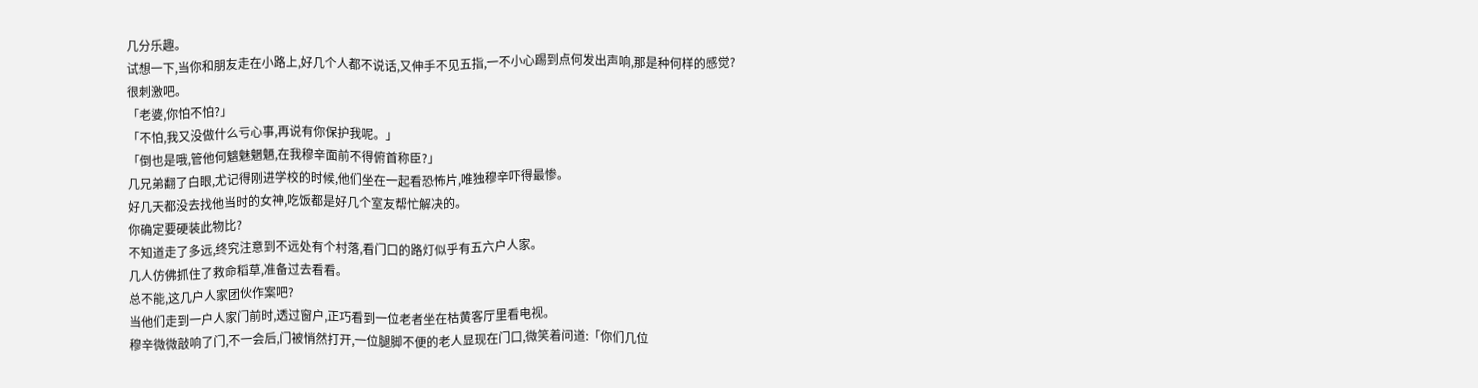几分乐趣。
试想一下,当你和朋友走在小路上,好几个人都不说话,又伸手不见五指,一不小心踢到点何发出声响,那是种何样的感觉?
很刺激吧。
「老婆,你怕不怕?」
「不怕,我又没做什么亏心事,再说有你保护我呢。」
「倒也是哦,管他何魑魅魍魉,在我穆辛面前不得俯首称臣?」
几兄弟翻了白眼,尤记得刚进学校的时候,他们坐在一起看恐怖片,唯独穆辛吓得最惨。
好几天都没去找他当时的女神,吃饭都是好几个室友帮忙解决的。
你确定要硬装此物比?
不知道走了多远,终究注意到不远处有个村落,看门口的路灯似乎有五六户人家。
几人仿佛抓住了救命稻草,准备过去看看。
总不能,这几户人家团伙作案吧?
当他们走到一户人家门前时,透过窗户,正巧看到一位老者坐在枯黄客厅里看电视。
穆辛微微敲响了门,不一会后,门被悄然打开,一位腿脚不便的老人显现在门口,微笑着问道:「你们几位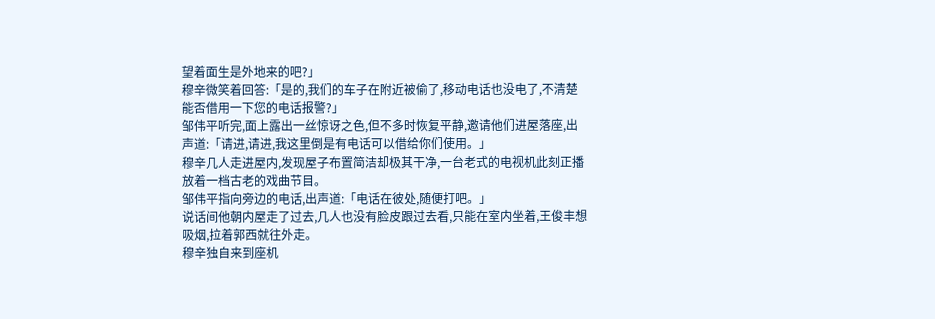望着面生是外地来的吧?」
穆辛微笑着回答:「是的,我们的车子在附近被偷了,移动电话也没电了,不清楚能否借用一下您的电话报警?」
邹伟平听完,面上露出一丝惊讶之色,但不多时恢复平静,邀请他们进屋落座,出声道:「请进,请进,我这里倒是有电话可以借给你们使用。」
穆辛几人走进屋内,发现屋子布置简洁却极其干净,一台老式的电视机此刻正播放着一档古老的戏曲节目。
邹伟平指向旁边的电话,出声道:「电话在彼处,随便打吧。」
说话间他朝内屋走了过去,几人也没有脸皮跟过去看,只能在室内坐着,王俊丰想吸烟,拉着郭西就往外走。
穆辛独自来到座机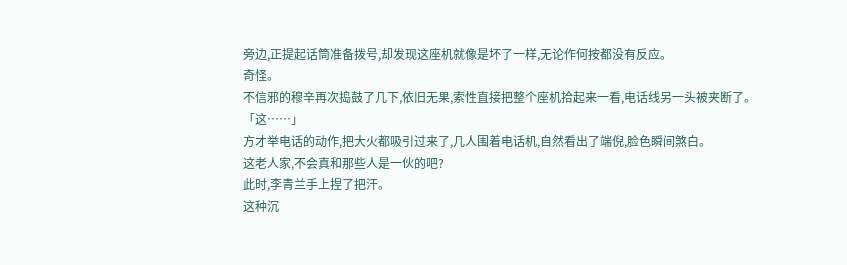旁边,正提起话筒准备拨号,却发现这座机就像是坏了一样,无论作何按都没有反应。
奇怪。
不信邪的穆辛再次捣鼓了几下,依旧无果,索性直接把整个座机拾起来一看,电话线另一头被夹断了。
「这……」
方才举电话的动作,把大火都吸引过来了,几人围着电话机,自然看出了端倪,脸色瞬间煞白。
这老人家,不会真和那些人是一伙的吧?
此时,李青兰手上捏了把汗。
这种沉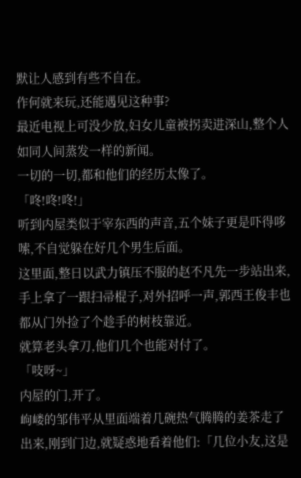默让人感到有些不自在。
作何就来玩,还能遇见这种事?
最近电视上可没少放,妇女儿童被拐卖进深山,整个人如同人间蒸发一样的新闻。
一切的一切,都和他们的经历太像了。
「咚!咚!咚!」
听到内屋类似于宰东西的声音,五个妹子更是吓得哆嗦,不自觉躲在好几个男生后面。
这里面,整日以武力镇压不服的赵不凡先一步站出来,手上拿了一跟扫帚棍子,对外招呼一声,郭西王俊丰也都从门外捡了个趁手的树枝靠近。
就算老头拿刀,他们几个也能对付了。
「吱呀~」
内屋的门,开了。
岣嵝的邹伟平从里面端着几碗热气腾腾的姜茶走了出来,刚到门边,就疑惑地看着他们:「几位小友,这是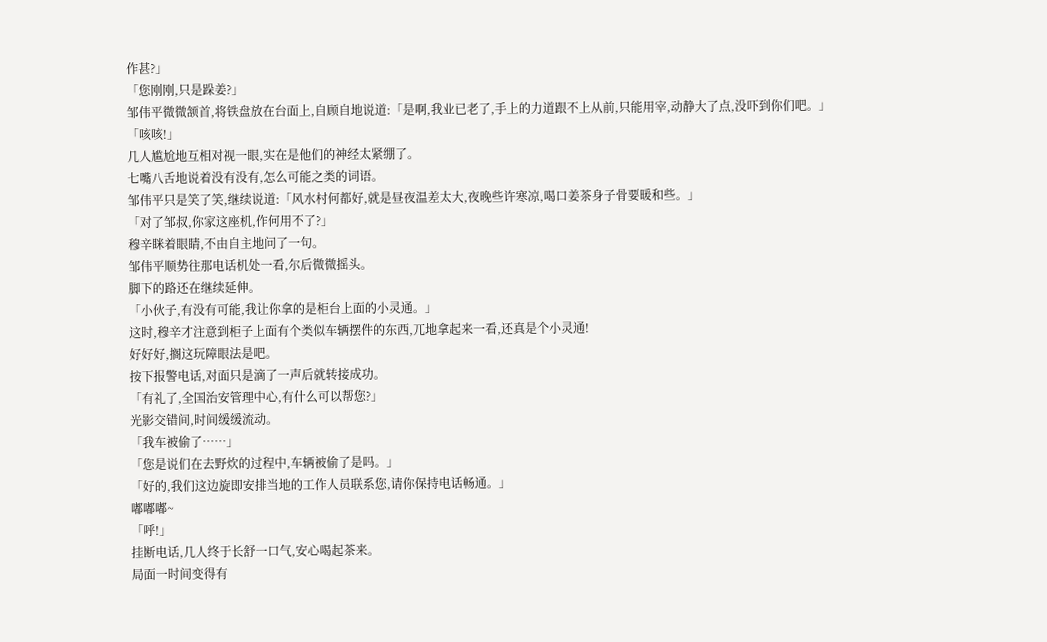作甚?」
「您刚刚,只是跺姜?」
邹伟平微微颔首,将铁盘放在台面上,自顾自地说道:「是啊,我业已老了,手上的力道跟不上从前,只能用宰,动静大了点,没吓到你们吧。」
「咳咳!」
几人尴尬地互相对视一眼,实在是他们的神经太紧绷了。
七嘴八舌地说着没有没有,怎么可能之类的词语。
邹伟平只是笑了笑,继续说道:「风水村何都好,就是昼夜温差太大,夜晚些许寒凉,喝口姜茶身子骨要暖和些。」
「对了邹叔,你家这座机,作何用不了?」
穆辛眯着眼睛,不由自主地问了一句。
邹伟平顺势往那电话机处一看,尔后微微摇头。
脚下的路还在继续延伸。
「小伙子,有没有可能,我让你拿的是柜台上面的小灵通。」
这时,穆辛才注意到柜子上面有个类似车辆摆件的东西,兀地拿起来一看,还真是个小灵通!
好好好,搁这玩障眼法是吧。
按下报警电话,对面只是滴了一声后就转接成功。
「有礼了,全国治安管理中心,有什么可以帮您?」
光影交错间,时间缓缓流动。
「我车被偷了……」
「您是说们在去野炊的过程中,车辆被偷了是吗。」
「好的,我们这边旋即安排当地的工作人员联系您,请你保持电话畅通。」
嘟嘟嘟~
「呼!」
挂断电话,几人终于长舒一口气,安心喝起茶来。
局面一时间变得有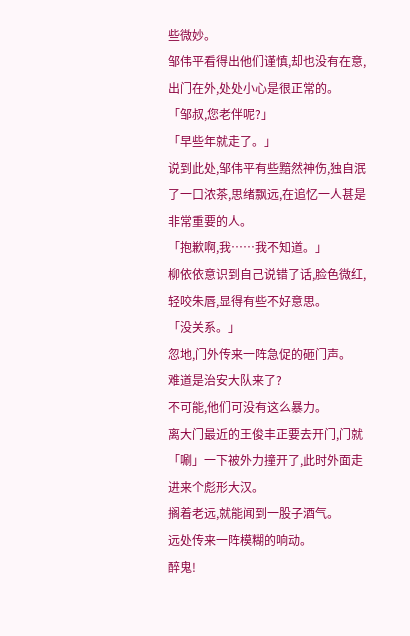些微妙。
邹伟平看得出他们谨慎,却也没有在意,出门在外,处处小心是很正常的。
「邹叔,您老伴呢?」
「早些年就走了。」
说到此处,邹伟平有些黯然神伤,独自泯了一口浓茶,思绪飘远,在追忆一人甚是非常重要的人。
「抱歉啊,我……我不知道。」
柳依依意识到自己说错了话,脸色微红,轻咬朱唇,显得有些不好意思。
「没关系。」
忽地,门外传来一阵急促的砸门声。
难道是治安大队来了?
不可能,他们可没有这么暴力。
离大门最近的王俊丰正要去开门,门就「唰」一下被外力撞开了,此时外面走进来个彪形大汉。
搁着老远,就能闻到一股子酒气。
远处传来一阵模糊的响动。
醉鬼!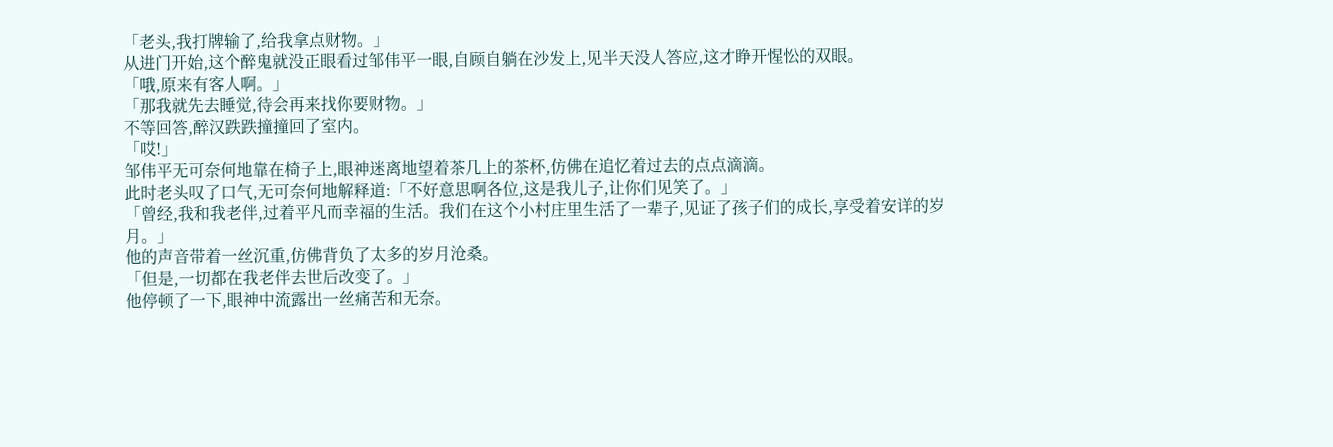「老头,我打牌输了,给我拿点财物。」
从进门开始,这个醉鬼就没正眼看过邹伟平一眼,自顾自躺在沙发上,见半天没人答应,这才睁开惺忪的双眼。
「哦,原来有客人啊。」
「那我就先去睡觉,待会再来找你要财物。」
不等回答,醉汉跌跌撞撞回了室内。
「哎!」
邹伟平无可奈何地靠在椅子上,眼神迷离地望着茶几上的茶杯,仿佛在追忆着过去的点点滴滴。
此时老头叹了口气,无可奈何地解释道:「不好意思啊各位,这是我儿子,让你们见笑了。」
「曾经,我和我老伴,过着平凡而幸福的生活。我们在这个小村庄里生活了一辈子,见证了孩子们的成长,享受着安详的岁月。」
他的声音带着一丝沉重,仿佛背负了太多的岁月沧桑。
「但是,一切都在我老伴去世后改变了。」
他停顿了一下,眼神中流露出一丝痛苦和无奈。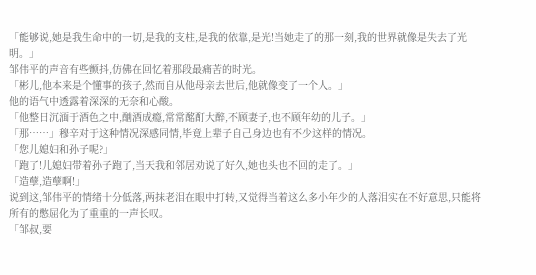「能够说,她是我生命中的一切,是我的支柱,是我的依靠,是光!当她走了的那一刻,我的世界就像是失去了光明。」
邹伟平的声音有些颤抖,仿佛在回忆着那段最痛苦的时光。
「彬儿,他本来是个懂事的孩子,然而自从他母亲去世后,他就像变了一个人。」
他的语气中透露着深深的无奈和心酸。
「他整日沉湎于酒色之中,酗酒成瘾,常常酩酊大醉,不顾妻子,也不顾年幼的儿子。」
「那……」穆辛对于这种情况深感同情,毕竟上辈子自己身边也有不少这样的情况。
「您儿媳妇和孙子呢?」
「跑了!儿媳妇带着孙子跑了,当天我和邻居劝说了好久,她也头也不回的走了。」
「造孽,造孽啊!」
说到这,邹伟平的情绪十分低落,两抹老泪在眼中打转,又觉得当着这么多小年少的人落泪实在不好意思,只能将所有的憋屈化为了重重的一声长叹。
「邹叔,要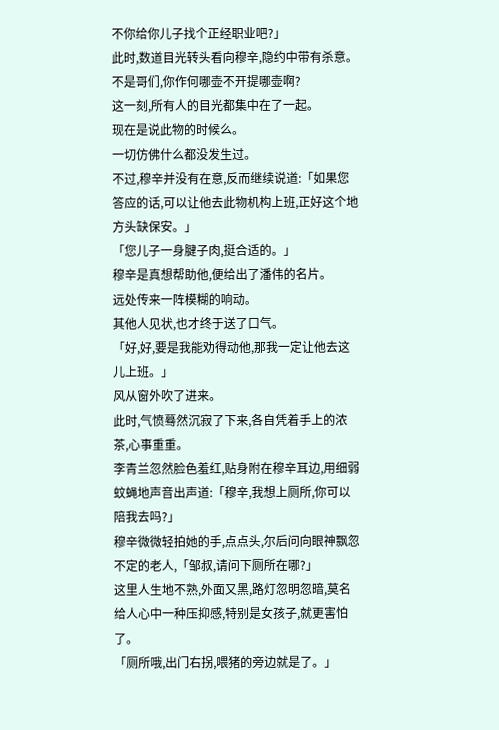不你给你儿子找个正经职业吧?」
此时,数道目光转头看向穆辛,隐约中带有杀意。
不是哥们,你作何哪壶不开提哪壶啊?
这一刻,所有人的目光都集中在了一起。
现在是说此物的时候么。
一切仿佛什么都没发生过。
不过,穆辛并没有在意,反而继续说道:「如果您答应的话,可以让他去此物机构上班,正好这个地方头缺保安。」
「您儿子一身腱子肉,挺合适的。」
穆辛是真想帮助他,便给出了潘伟的名片。
远处传来一阵模糊的响动。
其他人见状,也才终于送了口气。
「好,好,要是我能劝得动他,那我一定让他去这儿上班。」
风从窗外吹了进来。
此时,气愤蓦然沉寂了下来,各自凭着手上的浓茶,心事重重。
李青兰忽然脸色羞红,贴身附在穆辛耳边,用细弱蚊蝇地声音出声道:「穆辛,我想上厕所,你可以陪我去吗?」
穆辛微微轻拍她的手,点点头,尔后问向眼神飘忽不定的老人,「邹叔,请问下厕所在哪?」
这里人生地不熟,外面又黑,路灯忽明忽暗,莫名给人心中一种压抑感,特别是女孩子,就更害怕了。
「厕所哦,出门右拐,喂猪的旁边就是了。」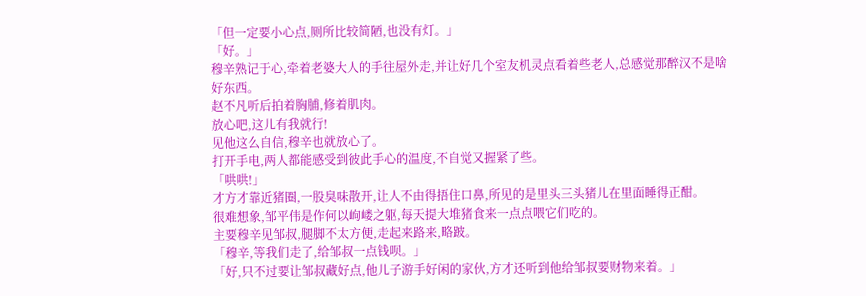「但一定要小心点,厕所比较简陋,也没有灯。」
「好。」
穆辛熟记于心,牵着老婆大人的手往屋外走,并让好几个室友机灵点看着些老人,总感觉那醉汉不是啥好东西。
赵不凡听后拍着胸脯,修着肌肉。
放心吧,这儿有我就行!
见他这么自信,穆辛也就放心了。
打开手电,两人都能感受到彼此手心的温度,不自觉又握紧了些。
「哄哄!」
才方才靠近猪圈,一股臭味散开,让人不由得捂住口鼻,所见的是里头三头猪儿在里面睡得正酣。
很难想象,邹平伟是作何以岣嵝之躯,每天提大堆猪食来一点点喂它们吃的。
主要穆辛见邹叔,腿脚不太方便,走起来路来,略跛。
「穆辛,等我们走了,给邹叔一点钱呗。」
「好,只不过要让邹叔藏好点,他儿子游手好闲的家伙,方才还听到他给邹叔要财物来着。」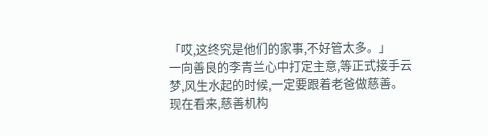「哎,这终究是他们的家事,不好管太多。」
一向善良的李青兰心中打定主意,等正式接手云梦,风生水起的时候,一定要跟着老爸做慈善。
现在看来,慈善机构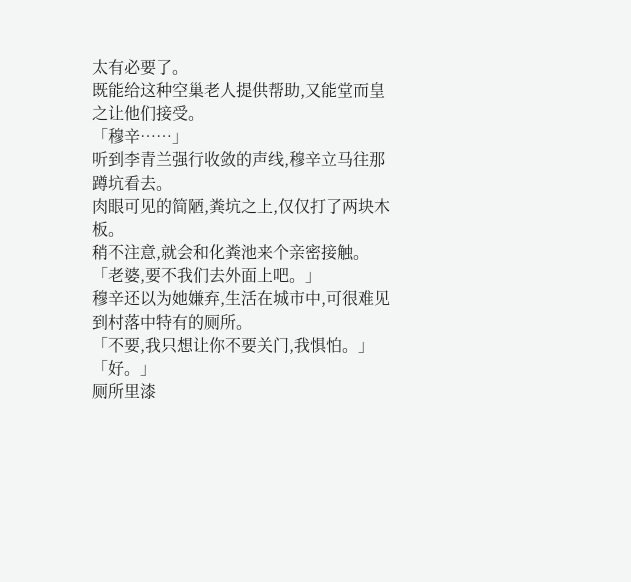太有必要了。
既能给这种空巢老人提供帮助,又能堂而皇之让他们接受。
「穆辛……」
听到李青兰强行收敛的声线,穆辛立马往那蹲坑看去。
肉眼可见的简陋,粪坑之上,仅仅打了两块木板。
稍不注意,就会和化粪池来个亲密接触。
「老婆,要不我们去外面上吧。」
穆辛还以为她嫌弃,生活在城市中,可很难见到村落中特有的厕所。
「不要,我只想让你不要关门,我惧怕。」
「好。」
厕所里漆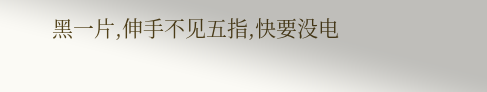黑一片,伸手不见五指,快要没电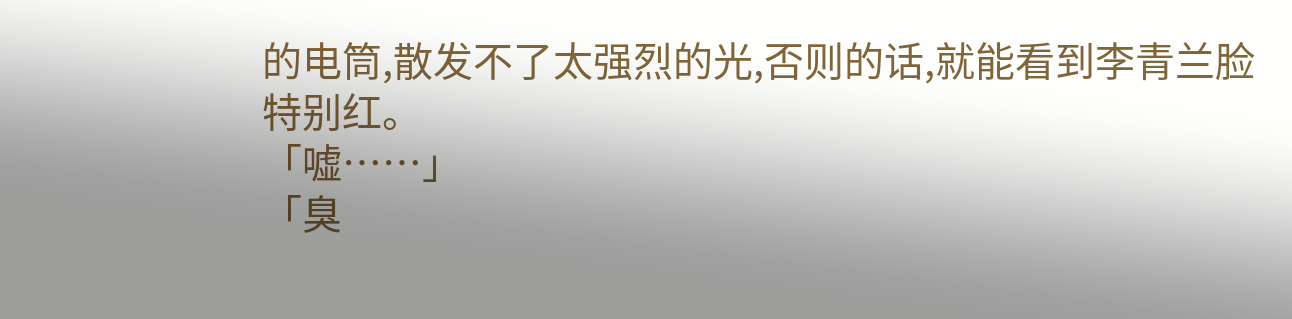的电筒,散发不了太强烈的光,否则的话,就能看到李青兰脸特别红。
「嘘……」
「臭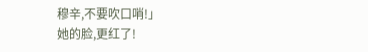穆辛,不要吹口哨!」
她的脸,更红了!